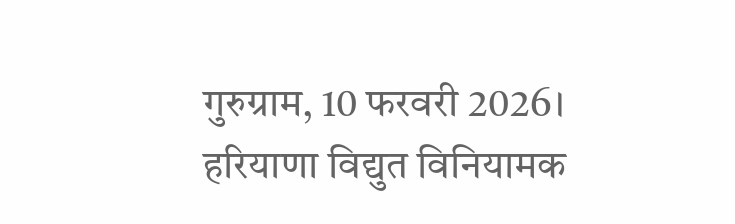गुरुग्राम, 10 फरवरी 2026।
हरियाणा विद्युत विनियामक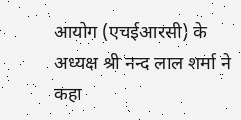आयोग (एचईआरसी) के अध्यक्ष श्री नन्द लाल शर्मा ने कहा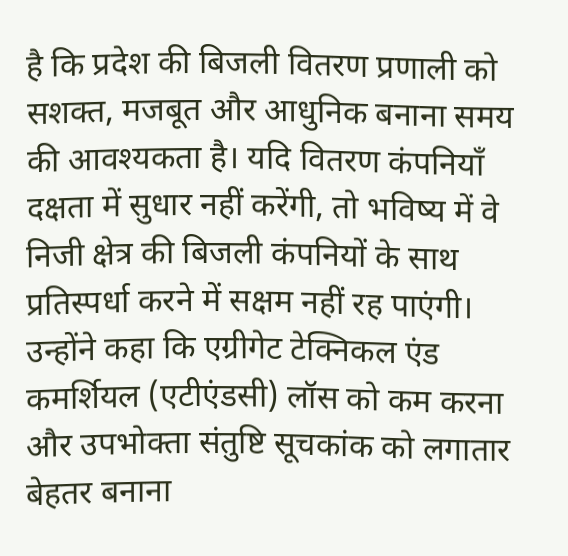है कि प्रदेश की बिजली वितरण प्रणाली को सशक्त, मजबूत और आधुनिक बनाना समय की आवश्यकता है। यदि वितरण कंपनियाँ दक्षता में सुधार नहीं करेंगी, तो भविष्य में वे निजी क्षेत्र की बिजली कंपनियों के साथ प्रतिस्पर्धा करने में सक्षम नहीं रह पाएंगी। उन्होंने कहा कि एग्रीगेट टेक्निकल एंड कमर्शियल (एटीएंडसी) लॉस को कम करना और उपभोक्ता संतुष्टि सूचकांक को लगातार बेहतर बनाना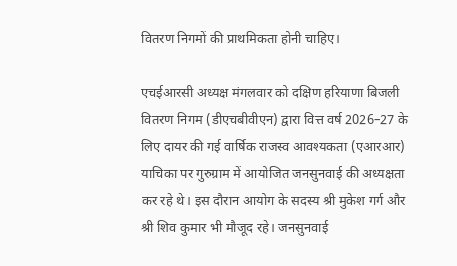वितरण निगमों की प्राथमिकता होनी चाहिए।

एचईआरसी अध्यक्ष मंगलवार को दक्षिण हरियाणा बिजली वितरण निगम (डीएचबीवीएन) द्वारा वित्त वर्ष 2026–27 के लिए दायर की गई वार्षिक राजस्व आवश्यकता (एआरआर) याचिका पर गुरुग्राम में आयोजित जनसुनवाई की अध्यक्षता कर रहे थे। इस दौरान आयोग के सदस्य श्री मुकेश गर्ग और श्री शिव कुमार भी मौजूद रहे। जनसुनवाई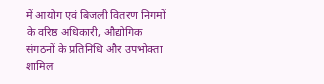में आयोग एवं बिजली वितरण निगमों के वरिष्ठ अधिकारी, औद्योगिक संगठनों के प्रतिनिधि और उपभोक्ता शामिल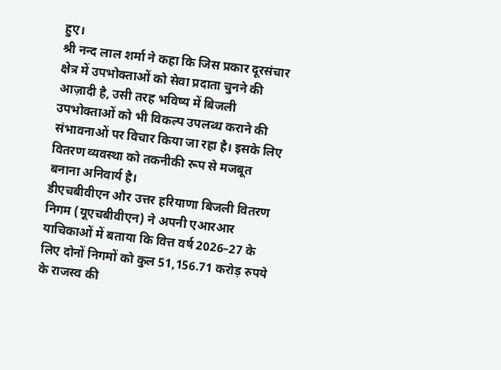हुए।
श्री नन्द लाल शर्मा ने कहा कि जिस प्रकार दूरसंचार क्षेत्र में उपभोक्ताओं को सेवा प्रदाता चुनने की आज़ादी है, उसी तरह भविष्य में बिजली उपभोक्ताओं को भी विकल्प उपलब्ध कराने की संभावनाओं पर विचार किया जा रहा है। इसके लिए वितरण व्यवस्था को तकनीकी रूप से मजबूत बनाना अनिवार्य है।
डीएचबीवीएन और उत्तर हरियाणा बिजली वितरण निगम (यूएचबीवीएन) ने अपनी एआरआर याचिकाओं में बताया कि वित्त वर्ष 2026–27 के लिए दोनों निगमों को कुल 51,156.71 करोड़ रुपये के राजस्व की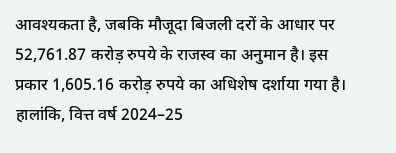आवश्यकता है, जबकि मौजूदा बिजली दरों के आधार पर 52,761.87 करोड़ रुपये के राजस्व का अनुमान है। इस प्रकार 1,605.16 करोड़ रुपये का अधिशेष दर्शाया गया है। हालांकि, वित्त वर्ष 2024–25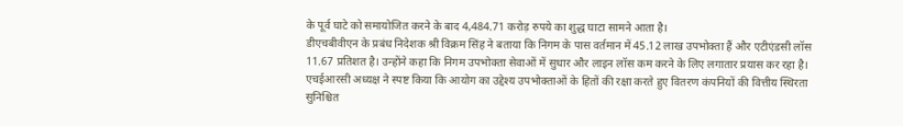के पूर्व घाटे को समायोजित करने के बाद 4,484.71 करोड़ रुपये का शुद्ध घाटा सामने आता है।
डीएचबीवीएन के प्रबंध निदेशक श्री विक्रम सिंह ने बताया कि निगम के पास वर्तमान में 45.12 लाख उपभोक्ता हैं और एटीएंडसी लॉस 11.67 प्रतिशत है। उन्होंने कहा कि निगम उपभोक्ता सेवाओं में सुधार और लाइन लॉस कम करने के लिए लगातार प्रयास कर रहा है।
एचईआरसी अध्यक्ष ने स्पष्ट किया कि आयोग का उद्देश्य उपभोक्ताओं के हितों की रक्षा करते हुए वितरण कंपनियों की वित्तीय स्थिरता सुनिश्चित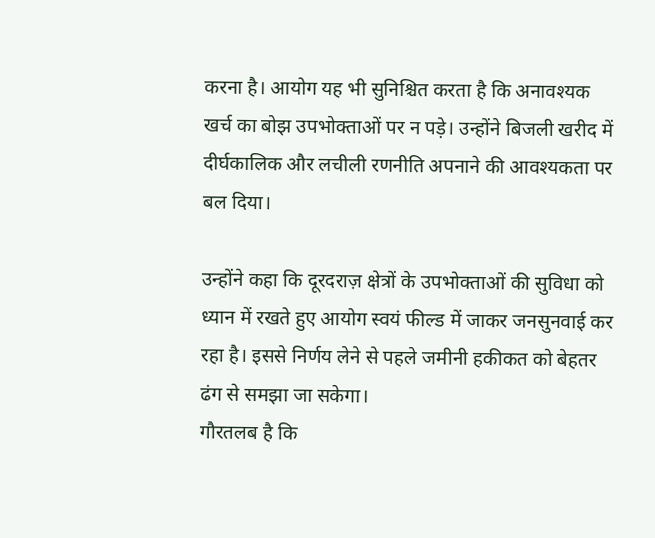करना है। आयोग यह भी सुनिश्चित करता है कि अनावश्यक खर्च का बोझ उपभोक्ताओं पर न पड़े। उन्होंने बिजली खरीद में दीर्घकालिक और लचीली रणनीति अपनाने की आवश्यकता पर बल दिया।

उन्होंने कहा कि दूरदराज़ क्षेत्रों के उपभोक्ताओं की सुविधा को ध्यान में रखते हुए आयोग स्वयं फील्ड में जाकर जनसुनवाई कर रहा है। इससे निर्णय लेने से पहले जमीनी हकीकत को बेहतर ढंग से समझा जा सकेगा।
गौरतलब है कि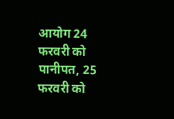आयोग 24 फरवरी को पानीपत, 25 फरवरी को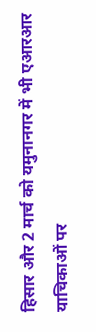हिसार और 2 मार्च को यमुनानगर में भी एआरआर याचिकाओं पर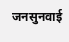जनसुनवाई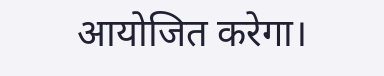आयोजित करेगा।